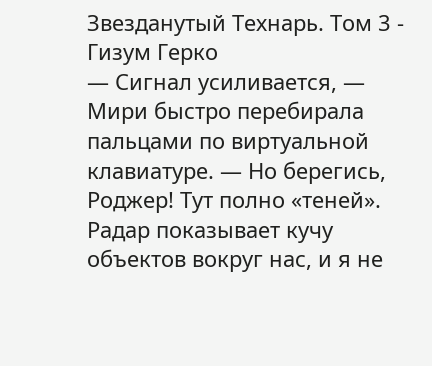Звезданутый Технарь. Том 3 - Гизум Герко
— Сигнал усиливается, — Мири быстро перебирала пальцами по виртуальной клавиатуре. — Но берегись, Роджер! Тут полно «теней». Радар показывает кучу объектов вокруг нас, и я не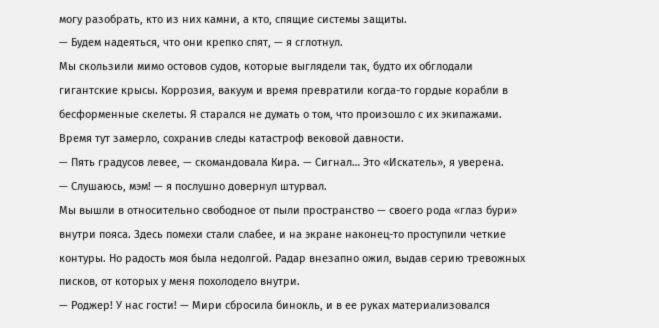могу разобрать, кто из них камни, а кто, спящие системы защиты.
— Будем надеяться, что они крепко спят, — я сглотнул.
Мы скользили мимо остовов судов, которые выглядели так, будто их обглодали гигантские крысы. Коррозия, вакуум и время превратили когда-то гордые корабли в бесформенные скелеты. Я старался не думать о том, что произошло с их экипажами. Время тут замерло, сохранив следы катастроф вековой давности.
— Пять градусов левее, — скомандовала Кира. — Сигнал… Это «Искатель», я уверена.
— Слушаюсь, мэм! — я послушно довернул штурвал.
Мы вышли в относительно свободное от пыли пространство — своего рода «глаз бури» внутри пояса. Здесь помехи стали слабее, и на экране наконец-то проступили четкие контуры. Но радость моя была недолгой. Радар внезапно ожил, выдав серию тревожных писков, от которых у меня похолодело внутри.
— Роджер! У нас гости! — Мири сбросила бинокль, и в ее руках материализовался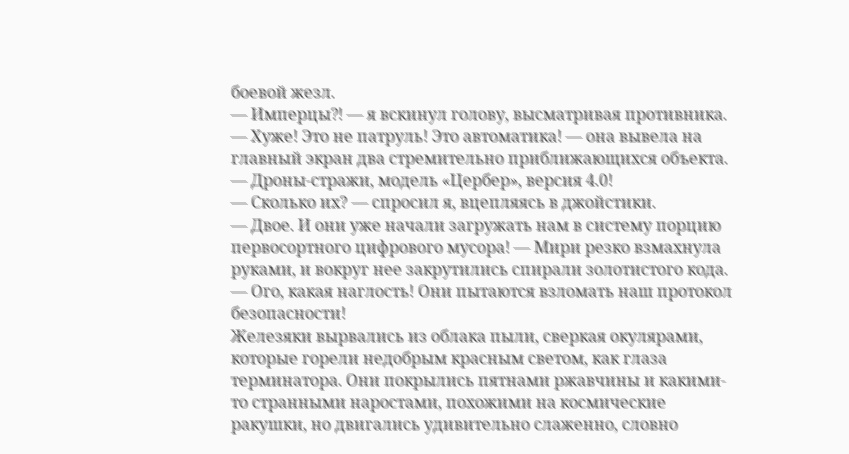боевой жезл.
— Имперцы⁈ — я вскинул голову, высматривая противника.
— Хуже! Это не патруль! Это автоматика! — она вывела на главный экран два стремительно приближающихся объекта. — Дроны-стражи, модель «Цербер», версия 4.0!
— Сколько их? — спросил я, вцепляясь в джойстики.
— Двое. И они уже начали загружать нам в систему порцию первосортного цифрового мусора! — Мири резко взмахнула руками, и вокруг нее закрутились спирали золотистого кода. — Ого, какая наглость! Они пытаются взломать наш протокол безопасности!
Железяки вырвались из облака пыли, сверкая окулярами, которые горели недобрым красным светом, как глаза терминатора. Они покрылись пятнами ржавчины и какими-то странными наростами, похожими на космические ракушки, но двигались удивительно слаженно, словно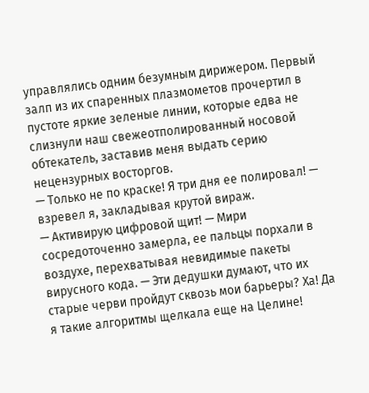управлялись одним безумным дирижером. Первый залп из их спаренных плазмометов прочертил в пустоте яркие зеленые линии, которые едва не слизнули наш свежеотполированный носовой обтекатель, заставив меня выдать серию нецензурных восторгов.
— Только не по краске! Я три дня ее полировал! — взревел я, закладывая крутой вираж.
— Активирую цифровой щит! — Мири сосредоточенно замерла, ее пальцы порхали в воздухе, перехватывая невидимые пакеты вирусного кода. — Эти дедушки думают, что их старые черви пройдут сквозь мои барьеры? Ха! Да я такие алгоритмы щелкала еще на Целине!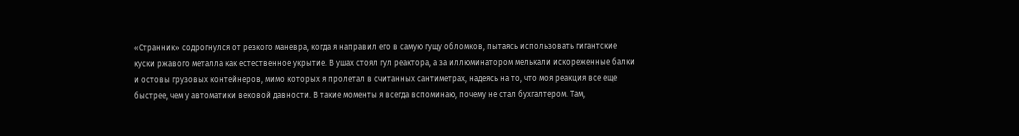«Странник» содрогнулся от резкого маневра, когда я направил его в самую гущу обломков, пытаясь использовать гигантские куски ржавого металла как естественное укрытие. В ушах стоял гул реактора, а за иллюминатором мелькали искореженные балки и остовы грузовых контейнеров, мимо которых я пролетал в считанных сантиметрах, надеясь на то, что моя реакция все еще быстрее, чем у автоматики вековой давности. В такие моменты я всегда вспоминаю, почему не стал бухгалтером. Там,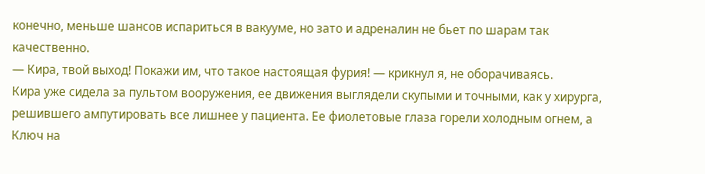конечно, меньше шансов испариться в вакууме, но зато и адреналин не бьет по шарам так качественно.
— Кира, твой выход! Покажи им, что такое настоящая фурия! — крикнул я, не оборачиваясь.
Кира уже сидела за пультом вооружения, ее движения выглядели скупыми и точными, как у хирурга, решившего ампутировать все лишнее у пациента. Ее фиолетовые глаза горели холодным огнем, а Ключ на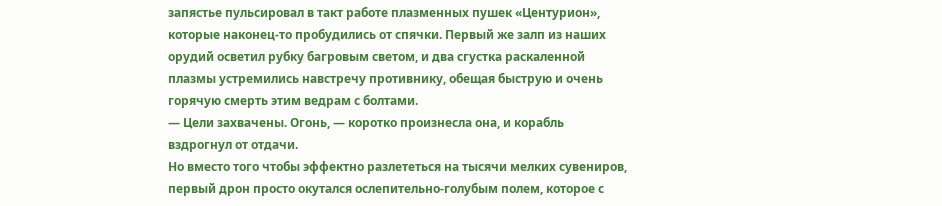запястье пульсировал в такт работе плазменных пушек «Центурион», которые наконец-то пробудились от спячки. Первый же залп из наших орудий осветил рубку багровым светом, и два сгустка раскаленной плазмы устремились навстречу противнику, обещая быструю и очень горячую смерть этим ведрам с болтами.
— Цели захвачены. Огонь, — коротко произнесла она, и корабль вздрогнул от отдачи.
Но вместо того чтобы эффектно разлететься на тысячи мелких сувениров, первый дрон просто окутался ослепительно-голубым полем, которое с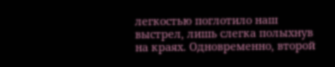легкостью поглотило наш выстрел, лишь слегка полыхнув на краях. Одновременно, второй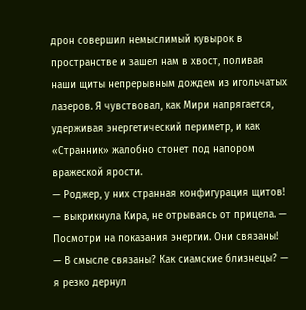дрон совершил немыслимый кувырок в пространстве и зашел нам в хвост, поливая наши щиты непрерывным дождем из игольчатых лазеров. Я чувствовал, как Мири напрягается, удерживая энергетический периметр, и как «Странник» жалобно стонет под напором вражеской ярости.
— Роджер, у них странная конфигурация щитов! — выкрикнула Кира, не отрываясь от прицела. — Посмотри на показания энергии. Они связаны!
— В смысле связаны? Как сиамские близнецы? — я резко дернул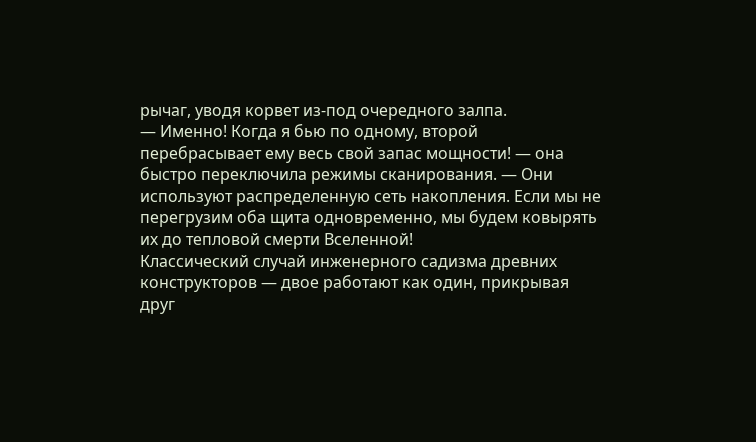рычаг, уводя корвет из-под очередного залпа.
— Именно! Когда я бью по одному, второй перебрасывает ему весь свой запас мощности! — она быстро переключила режимы сканирования. — Они используют распределенную сеть накопления. Если мы не перегрузим оба щита одновременно, мы будем ковырять их до тепловой смерти Вселенной!
Классический случай инженерного садизма древних конструкторов — двое работают как один, прикрывая друг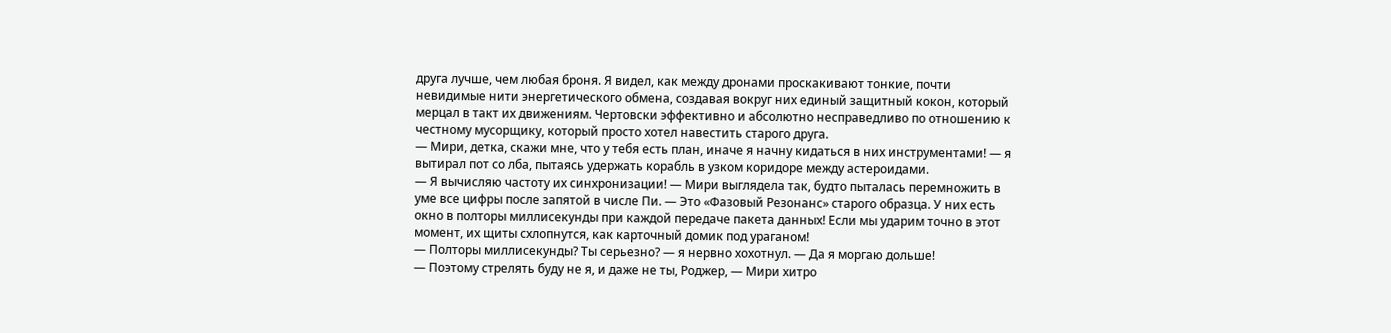друга лучше, чем любая броня. Я видел, как между дронами проскакивают тонкие, почти невидимые нити энергетического обмена, создавая вокруг них единый защитный кокон, который мерцал в такт их движениям. Чертовски эффективно и абсолютно несправедливо по отношению к честному мусорщику, который просто хотел навестить старого друга.
— Мири, детка, скажи мне, что у тебя есть план, иначе я начну кидаться в них инструментами! — я вытирал пот со лба, пытаясь удержать корабль в узком коридоре между астероидами.
— Я вычисляю частоту их синхронизации! — Мири выглядела так, будто пыталась перемножить в уме все цифры после запятой в числе Пи. — Это «Фазовый Резонанс» старого образца. У них есть окно в полторы миллисекунды при каждой передаче пакета данных! Если мы ударим точно в этот момент, их щиты схлопнутся, как карточный домик под ураганом!
— Полторы миллисекунды? Ты серьезно? — я нервно хохотнул. — Да я моргаю дольше!
— Поэтому стрелять буду не я, и даже не ты, Роджер, — Мири хитро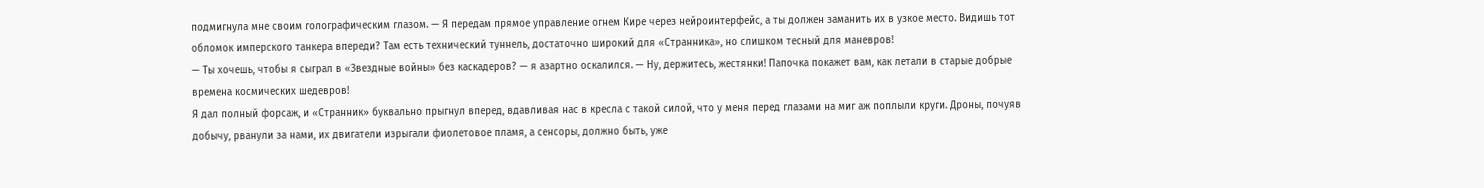подмигнула мне своим голографическим глазом. — Я передам прямое управление огнем Кире через нейроинтерфейс, а ты должен заманить их в узкое место. Видишь тот обломок имперского танкера впереди? Там есть технический туннель, достаточно широкий для «Странника», но слишком тесный для маневров!
— Ты хочешь, чтобы я сыграл в «Звездные войны» без каскадеров? — я азартно оскалился. — Ну, держитесь, жестянки! Папочка покажет вам, как летали в старые добрые времена космических шедевров!
Я дал полный форсаж, и «Странник» буквально прыгнул вперед, вдавливая нас в кресла с такой силой, что у меня перед глазами на миг аж поплыли круги. Дроны, почуяв добычу, рванули за нами, их двигатели изрыгали фиолетовое пламя, а сенсоры, должно быть, уже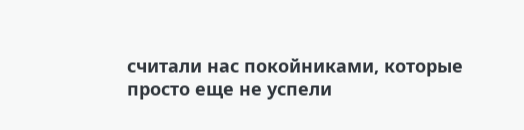считали нас покойниками, которые просто еще не успели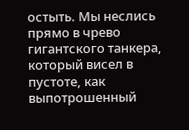остыть. Мы неслись прямо в чрево гигантского танкера, который висел в пустоте, как выпотрошенный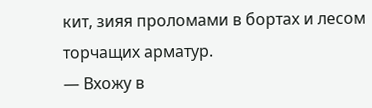кит, зияя проломами в бортах и лесом торчащих арматур.
— Вхожу в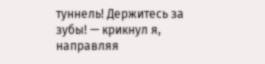туннель! Держитесь за зубы! — крикнул я, направляя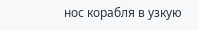нос корабля в узкую